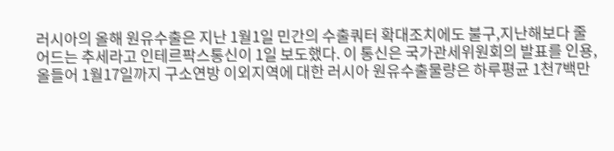러시아의 올해 원유수출은 지난 1월1일 민간의 수출쿼터 확대조치에도 불구,지난해보다 줄어드는 추세라고 인테르팍스통신이 1일 보도했다. 이 통신은 국가관세위원회의 발표를 인용,올들어 1월17일까지 구소연방 이외지역에 대한 러시아 원유수출물량은 하루평균 1천7백만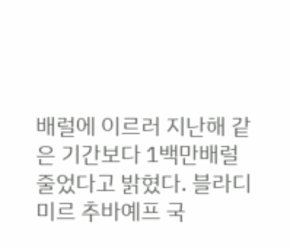배럴에 이르러 지난해 같은 기간보다 1백만배럴 줄었다고 밝혔다. 블라디미르 추바예프 국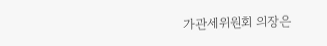가관세위원회 의장은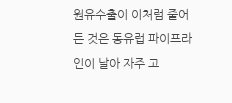원유수출이 이처럼 줄어든 것은 동유럽 파이프라인이 날아 자주 고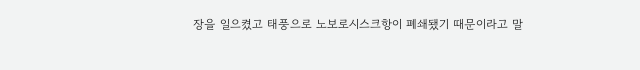장을 일으켰고 태풍으로 노보로시스크항이 폐쇄됐기 때문이라고 말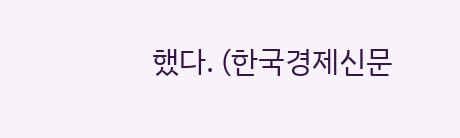했다. (한국경제신문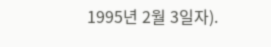1995년 2월 3일자).